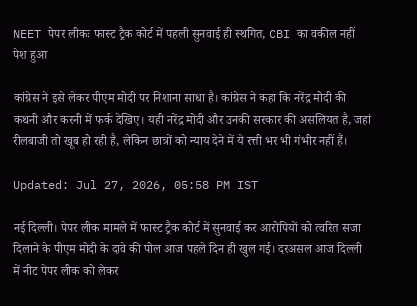NEET पेपर लीकः फास्ट ट्रैक कोर्ट में पहली सुनवाई ही स्थगित, CBI का वकील नहीं पेश हुआ

कांग्रेस ने इसे लेकर पीएम मोदी पर निशाना साधा है। कांग्रेस ने कहा कि नरेंद्र मोदी की कथनी और करनी में फर्क देखिए। यही नरेंद्र मोदी और उनकी सरकार की असलियत है, जहां रीलबाजी तो खूब हो रही है, लेकिन छात्रों को न्याय देने में ये रत्ती भर भी गंभीर नहीं हैं।

Updated: Jul 27, 2026, 05:58 PM IST

नई दिल्ली। पेपर लीक मामले में फास्ट ट्रैक कोर्ट में सुनवाई कर आरोपियों को त्वरित सजा दिलाने के पीएम मोदी के दावे की पोल आज पहले दिन ही खुल गई। दरअसल आज दिल्ली में नीट पेपर लीक को लेकर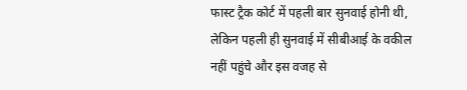फास्ट ट्रैक कोर्ट में पहली बार सुनवाई होनी थी, लेकिन पहली ही सुनवाई में सीबीआई के वकील नहीं पहुंचे और इस वजह से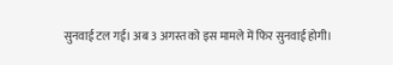सुनवाई टल गई। अब 3 अगस्त को इस मामले में फिर सुनवाई होगी।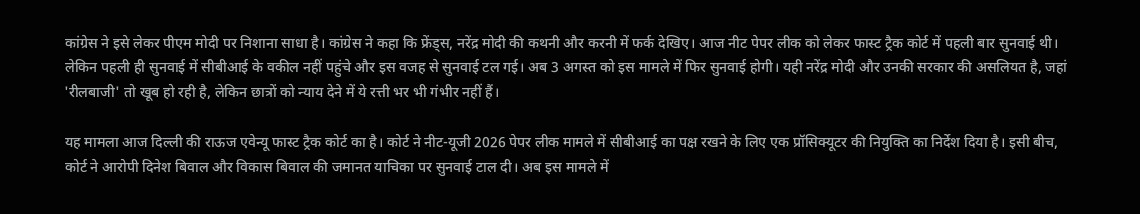कांग्रेस ने इसे लेकर पीएम मोदी पर निशाना साधा है। कांग्रेस ने कहा कि फ्रेंड्स, नरेंद्र मोदी की कथनी और करनी में फर्क देखिए। आज नीट पेपर लीक को लेकर फास्ट ट्रैक कोर्ट में पहली बार सुनवाई थी। लेकिन पहली ही सुनवाई में सीबीआई के वकील नहीं पहुंचे और इस वजह से सुनवाई टल गई। अब 3 अगस्त को इस मामले में फिर सुनवाई होगी। यही नरेंद्र मोदी और उनकी सरकार की असलियत है, जहां 'रीलबाजी' तो खूब हो रही है, लेकिन छात्रों को न्याय देने में ये रत्ती भर भी गंभीर नहीं हैं।

यह मामला आज दिल्ली की राऊज एवेन्यू फास्ट ट्रैक कोर्ट का है। कोर्ट ने नीट-यूजी 2026 पेपर लीक मामले में सीबीआई का पक्ष रखने के लिए एक प्रॉसिक्यूटर की नियुक्ति का निर्देश दिया है। इसी बीच, कोर्ट ने आरोपी दिनेश बिवाल और विकास बिवाल की जमानत याचिका पर सुनवाई टाल दी। अब इस मामले में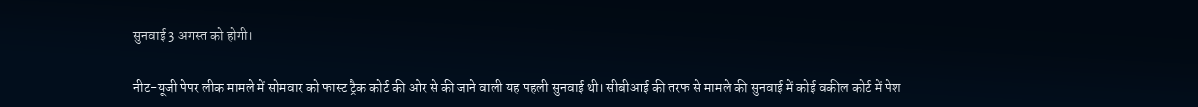सुनवाई 3 अगस्त को होगी।

नीट-यूजी पेपर लीक मामले में सोमवार को फास्ट ट्रैक कोर्ट की ओर से की जाने वाली यह पहली सुनवाई थी। सीबीआई की तरफ से मामले की सुनवाई में कोई वकील कोर्ट में पेश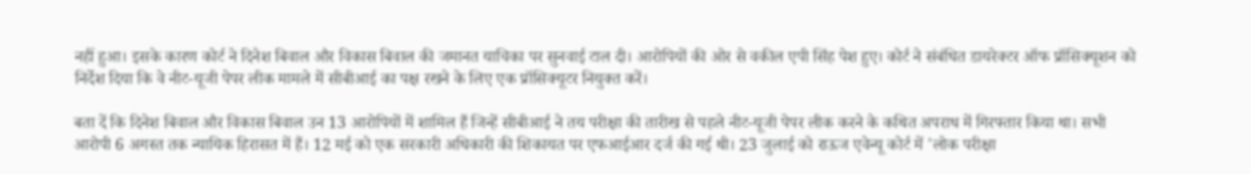नहीं हुआ। इसके कारण कोर्ट ने दिनेश बिवाल और विकास बिवाल की जमानत याचिका पर सुनवाई टाल दी। आरोपियों की ओर से वकील एपी सिंह पेश हुए। कोर्ट ने संबंधित डायरेक्टर ऑफ प्रॉसिक्यूशन को निर्देश दिया कि वे नीट-यूजी पेपर लीक मामले में सीबीआई का पक्ष रखने के लिए एक प्रॉसिक्यूटर नियुक्त करें।

बता दें कि दिनेश बिवाल और विकास बिवाल उन 13 आरोपियों में शामिल हैं जिन्हें सीबीआई ने तय परीक्षा की तारीख से पहले नीट-यूजी पेपर लीक करने के कथित अपराध में गिरफ्तार किया था। सभी आरोपी 6 अगस्त तक न्यायिक हिरासत में हैं। 12 मई को एक सरकारी अधिकारी की शिकायत पर एफआईआर दर्ज की गई थी। 23 जुलाई को राऊज एवेन्यू कोर्ट में 'लोक परीक्षा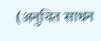(अनुचित साधन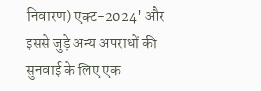निवारण) एक्ट-2024' और इससे जुड़े अन्य अपराधों की सुनवाई के लिए एक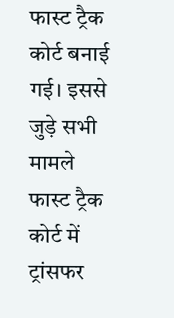फास्ट ट्रैक कोर्ट बनाई गई। इससे जुड़े सभी मामले फास्ट ट्रैक कोर्ट में ट्रांसफर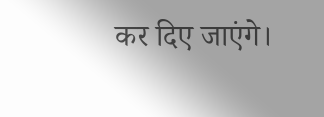कर दिए जाएंगे।